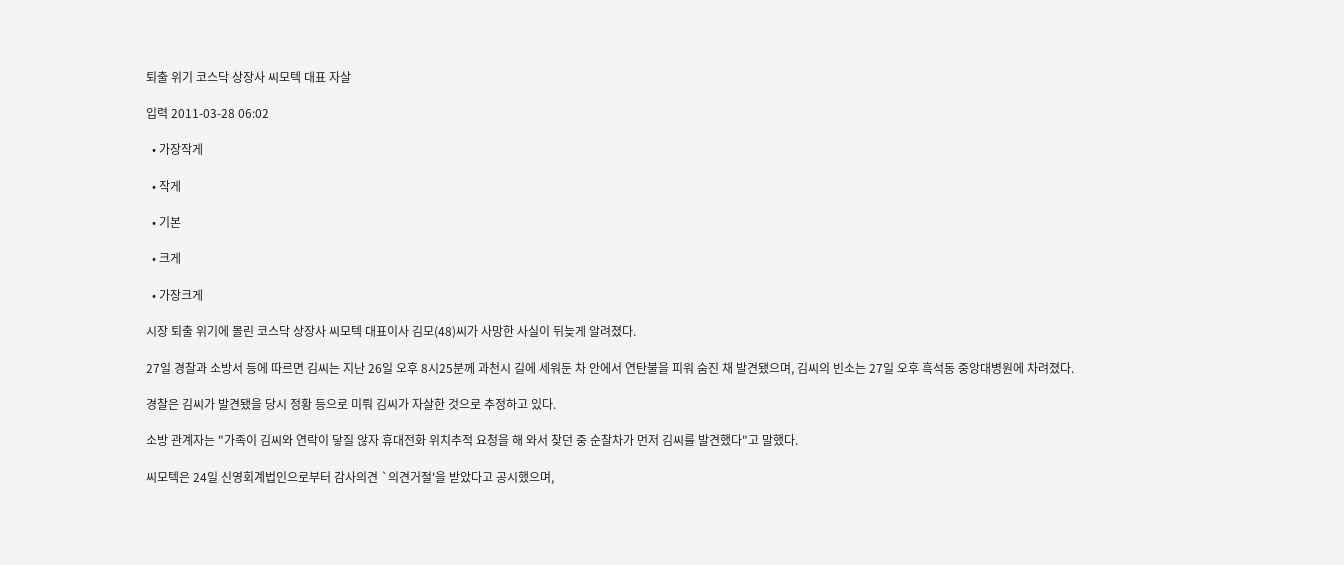퇴출 위기 코스닥 상장사 씨모텍 대표 자살

입력 2011-03-28 06:02

  • 가장작게

  • 작게

  • 기본

  • 크게

  • 가장크게

시장 퇴출 위기에 몰린 코스닥 상장사 씨모텍 대표이사 김모(48)씨가 사망한 사실이 뒤늦게 알려졌다.

27일 경찰과 소방서 등에 따르면 김씨는 지난 26일 오후 8시25분께 과천시 길에 세워둔 차 안에서 연탄불을 피워 숨진 채 발견됐으며, 김씨의 빈소는 27일 오후 흑석동 중앙대병원에 차려졌다.

경찰은 김씨가 발견됐을 당시 정황 등으로 미뤄 김씨가 자살한 것으로 추정하고 있다.

소방 관계자는 "가족이 김씨와 연락이 닿질 않자 휴대전화 위치추적 요청을 해 와서 찾던 중 순찰차가 먼저 김씨를 발견했다"고 말했다.

씨모텍은 24일 신영회계법인으로부터 감사의견 `의견거절'을 받았다고 공시했으며,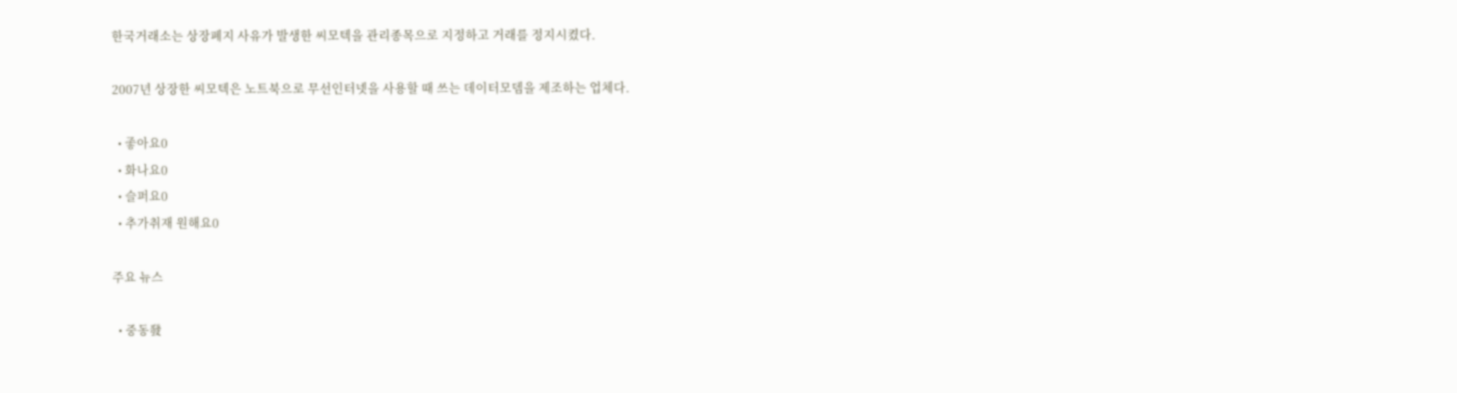한국거래소는 상장폐지 사유가 발생한 씨모텍을 관리종목으로 지정하고 거래를 정지시켰다.

2007년 상장한 씨모텍은 노트북으로 무선인터넷을 사용할 때 쓰는 데이터모뎀을 제조하는 업체다.

  • 좋아요0
  • 화나요0
  • 슬퍼요0
  • 추가취재 원해요0

주요 뉴스

  • 중동發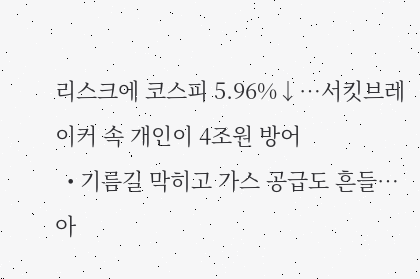리스크에 코스피 5.96%↓⋯서킷브레이커 속 개인이 4조원 방어
  • 기름길 막히고 가스 공급도 흔들…아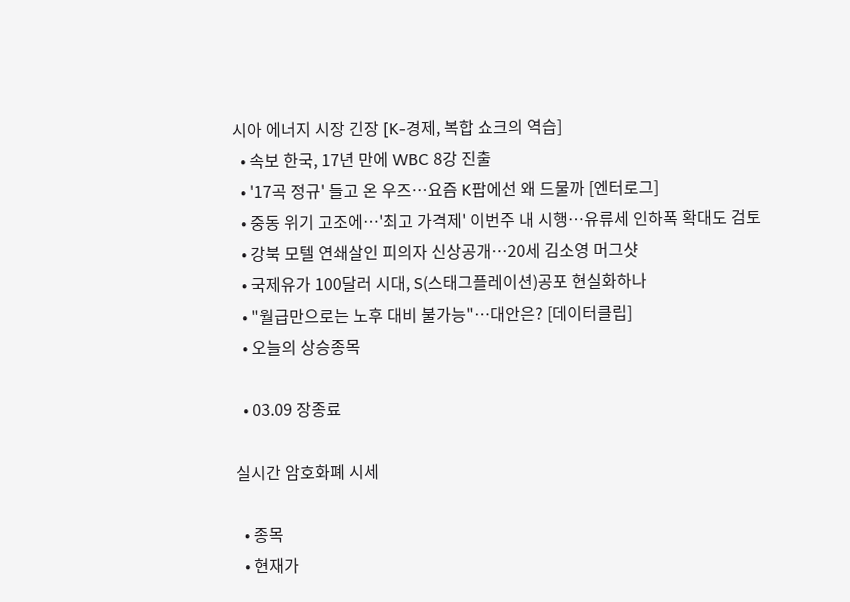시아 에너지 시장 긴장 [K-경제, 복합 쇼크의 역습]
  • 속보 한국, 17년 만에 WBC 8강 진출
  • '17곡 정규' 들고 온 우즈⋯요즘 K팝에선 왜 드물까 [엔터로그]
  • 중동 위기 고조에…'최고 가격제' 이번주 내 시행…유류세 인하폭 확대도 검토
  • 강북 모텔 연쇄살인 피의자 신상공개…20세 김소영 머그샷
  • 국제유가 100달러 시대, S(스태그플레이션)공포 현실화하나
  • "월급만으로는 노후 대비 불가능"…대안은? [데이터클립]
  • 오늘의 상승종목

  • 03.09 장종료

실시간 암호화폐 시세

  • 종목
  • 현재가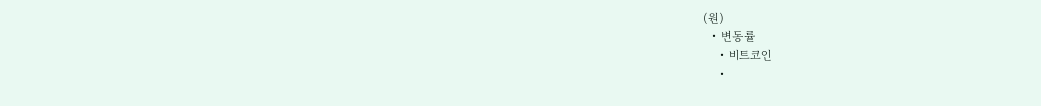(원)
  • 변동률
    • 비트코인
    •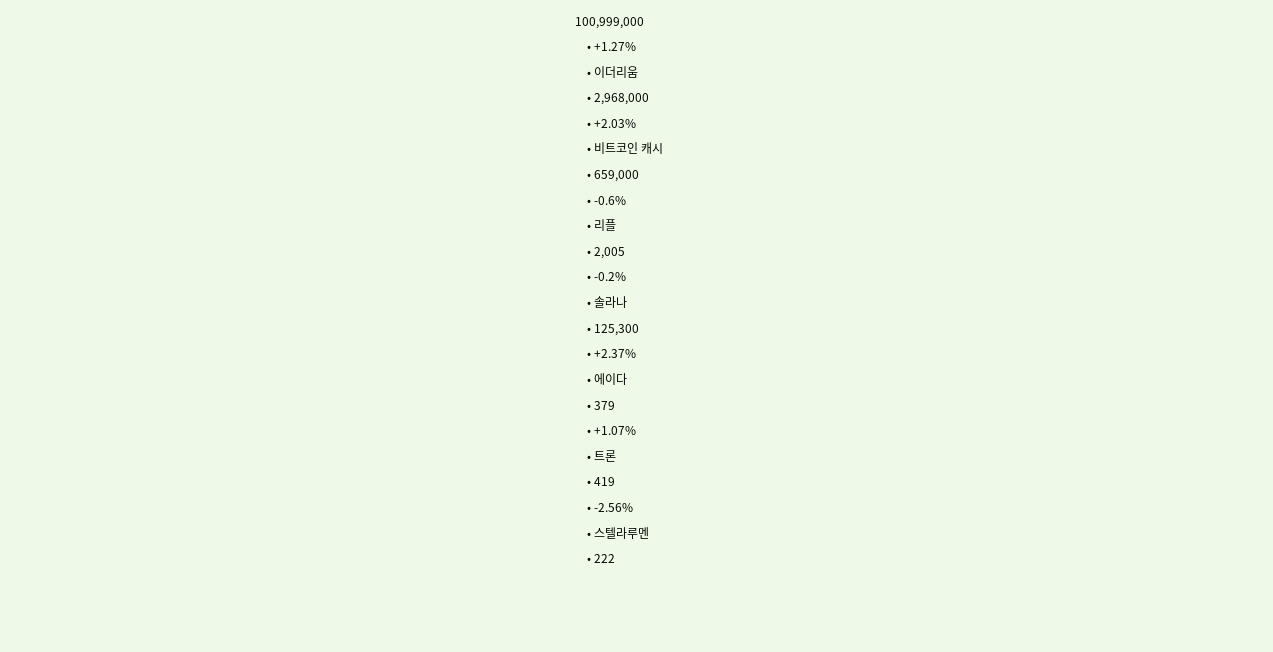100,999,000
    • +1.27%
    • 이더리움
    • 2,968,000
    • +2.03%
    • 비트코인 캐시
    • 659,000
    • -0.6%
    • 리플
    • 2,005
    • -0.2%
    • 솔라나
    • 125,300
    • +2.37%
    • 에이다
    • 379
    • +1.07%
    • 트론
    • 419
    • -2.56%
    • 스텔라루멘
    • 222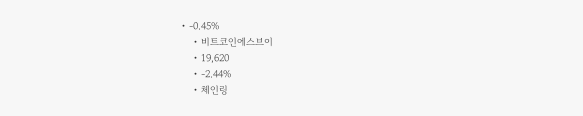• -0.45%
    • 비트코인에스브이
    • 19,620
    • -2.44%
    • 체인링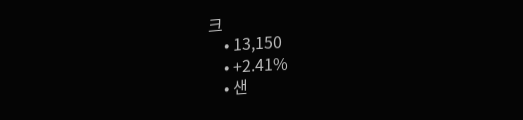크
    • 13,150
    • +2.41%
    • 샌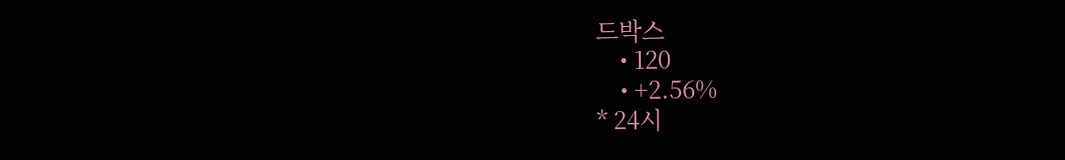드박스
    • 120
    • +2.56%
* 24시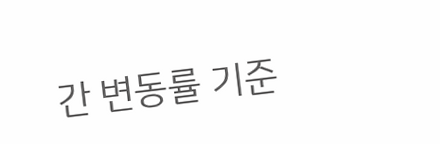간 변동률 기준